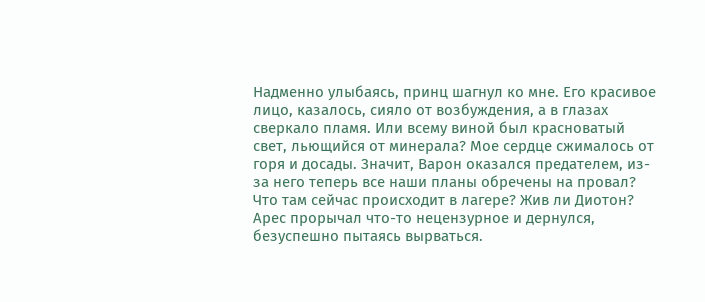Надменно улыбаясь, принц шагнул ко мне. Его красивое лицо, казалось, сияло от возбуждения, а в глазах сверкало пламя. Или всему виной был красноватый свет, льющийся от минерала? Мое сердце сжималось от горя и досады. Значит, Варон оказался предателем, из-за него теперь все наши планы обречены на провал? Что там сейчас происходит в лагере? Жив ли Диотон?
Арес прорычал что-то нецензурное и дернулся, безуспешно пытаясь вырваться.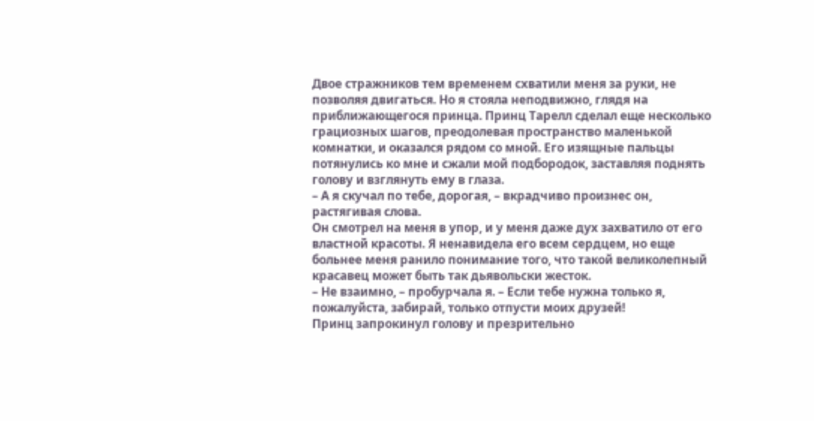Двое стражников тем временем схватили меня за руки, не позволяя двигаться. Но я стояла неподвижно, глядя на приближающегося принца. Принц Тарелл сделал еще несколько грациозных шагов, преодолевая пространство маленькой комнатки, и оказался рядом со мной. Его изящные пальцы потянулись ко мне и сжали мой подбородок, заставляя поднять голову и взглянуть ему в глаза.
– А я скучал по тебе, дорогая, – вкрадчиво произнес он, растягивая слова.
Он смотрел на меня в упор, и у меня даже дух захватило от его властной красоты. Я ненавидела его всем сердцем, но еще больнее меня ранило понимание того, что такой великолепный красавец может быть так дьявольски жесток.
– Не взаимно, – пробурчала я. – Если тебе нужна только я, пожалуйста, забирай, только отпусти моих друзей!
Принц запрокинул голову и презрительно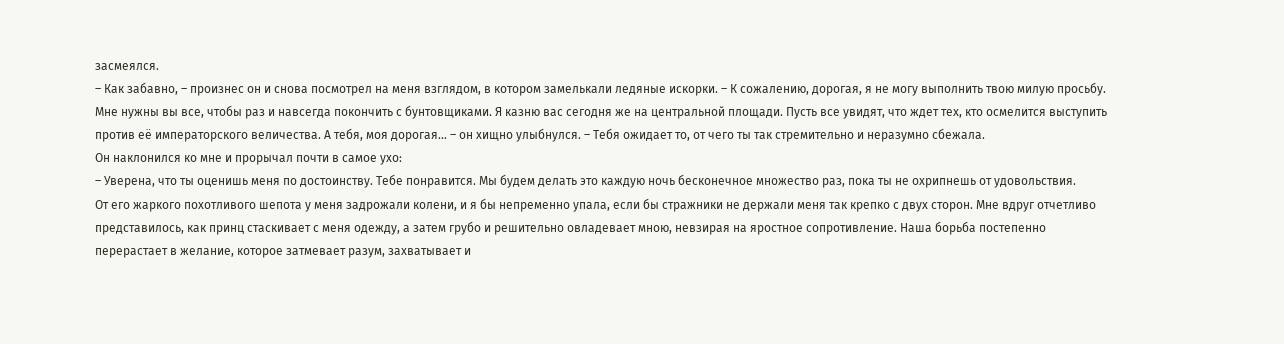засмеялся.
– Как забавно, – произнес он и снова посмотрел на меня взглядом, в котором замелькали ледяные искорки. – К сожалению, дорогая, я не могу выполнить твою милую просьбу. Мне нужны вы все, чтобы раз и навсегда покончить с бунтовщиками. Я казню вас сегодня же на центральной площади. Пусть все увидят, что ждет тех, кто осмелится выступить против её императорского величества. А тебя, моя дорогая… – он хищно улыбнулся. – Тебя ожидает то, от чего ты так стремительно и неразумно сбежала.
Он наклонился ко мне и прорычал почти в самое ухо:
– Уверена, что ты оценишь меня по достоинству. Тебе понравится. Мы будем делать это каждую ночь бесконечное множество раз, пока ты не охрипнешь от удовольствия.
От его жаркого похотливого шепота у меня задрожали колени, и я бы непременно упала, если бы стражники не держали меня так крепко с двух сторон. Мне вдруг отчетливо представилось, как принц стаскивает с меня одежду, а затем грубо и решительно овладевает мною, невзирая на яростное сопротивление. Наша борьба постепенно перерастает в желание, которое затмевает разум, захватывает и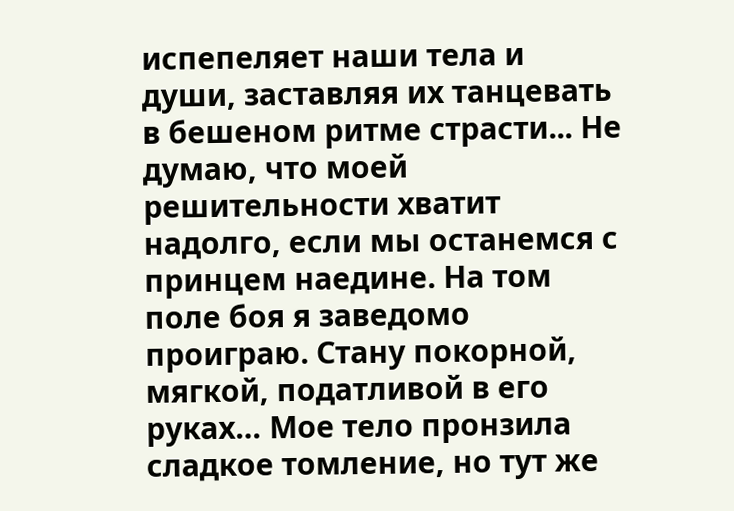испепеляет наши тела и души, заставляя их танцевать в бешеном ритме страсти... Не думаю, что моей решительности хватит надолго, если мы останемся с принцем наедине. На том поле боя я заведомо проиграю. Стану покорной, мягкой, податливой в его руках… Мое тело пронзила сладкое томление, но тут же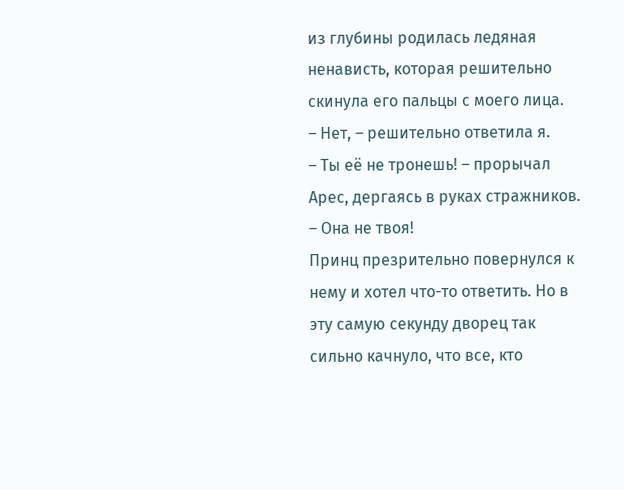из глубины родилась ледяная ненависть, которая решительно скинула его пальцы с моего лица.
– Нет, – решительно ответила я.
– Ты её не тронешь! – прорычал Арес, дергаясь в руках стражников. – Она не твоя!
Принц презрительно повернулся к нему и хотел что-то ответить. Но в эту самую секунду дворец так сильно качнуло, что все, кто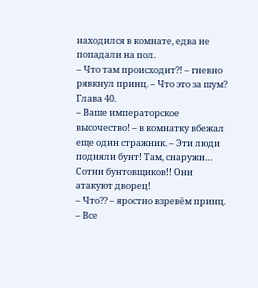находился в комнате, едва не попадали на пол.
– Что там происходит?! – гневно рявкнул принц. – Что это за шум?
Глава 40.
– Ваше императорское высочество! – в комнатку вбежал еще один стражник. – Эти люди подняли бунт! Там, снаружи… Сотни бунтовщиков!! Они атакуют дворец!
– Что?? – яростно взревём принц. – Все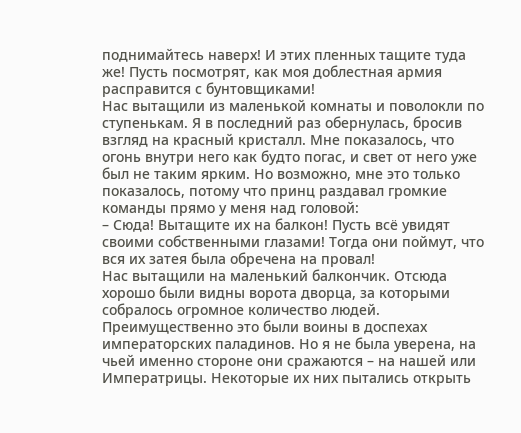поднимайтесь наверх! И этих пленных тащите туда же! Пусть посмотрят, как моя доблестная армия расправится с бунтовщиками!
Нас вытащили из маленькой комнаты и поволокли по ступенькам. Я в последний раз обернулась, бросив взгляд на красный кристалл. Мне показалось, что огонь внутри него как будто погас, и свет от него уже был не таким ярким. Но возможно, мне это только показалось, потому что принц раздавал громкие команды прямо у меня над головой:
– Сюда! Вытащите их на балкон! Пусть всё увидят своими собственными глазами! Тогда они поймут, что вся их затея была обречена на провал!
Нас вытащили на маленький балкончик. Отсюда хорошо были видны ворота дворца, за которыми собралось огромное количество людей. Преимущественно это были воины в доспехах императорских паладинов. Но я не была уверена, на чьей именно стороне они сражаются – на нашей или Императрицы. Некоторые их них пытались открыть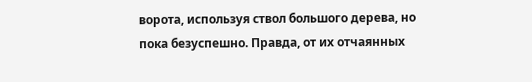ворота, используя ствол большого дерева, но пока безуспешно. Правда, от их отчаянных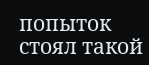попыток стоял такой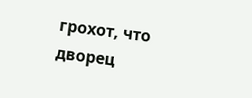грохот, что дворец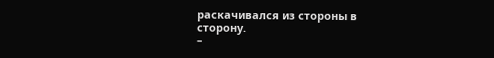раскачивался из стороны в сторону.
–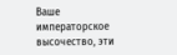Ваше императорское высочество, эти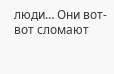люди… Они вот-вот сломают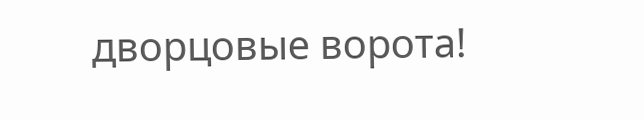дворцовые ворота!